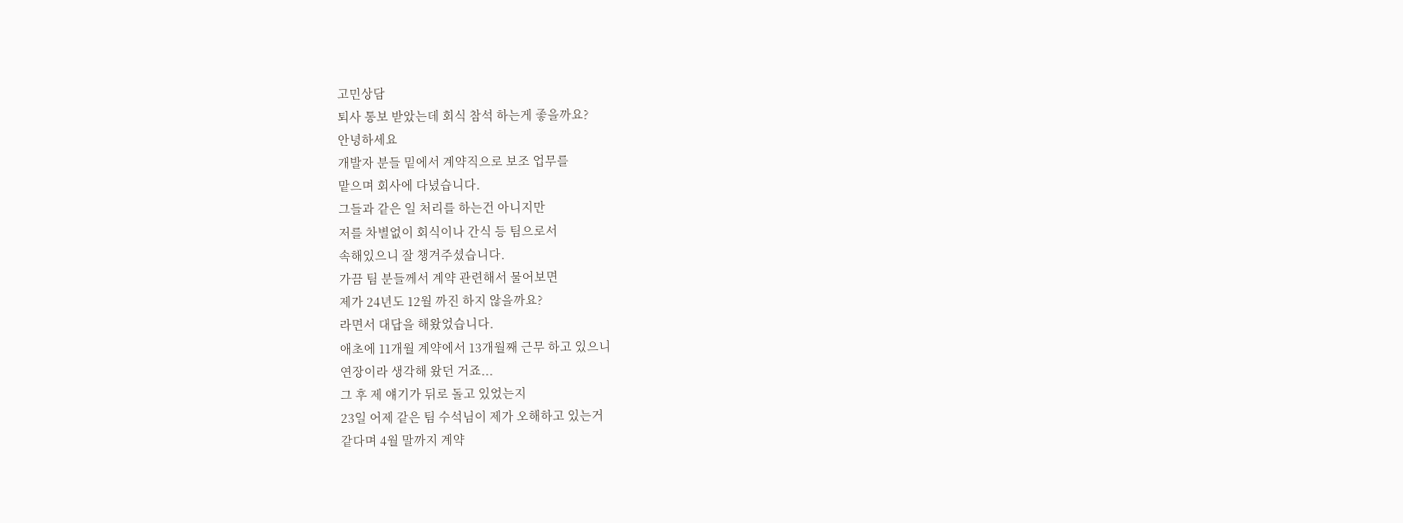고민상담
퇴사 통보 받았는데 회식 참석 하는게 좋을까요?
안녕하세요
개발자 분들 밑에서 계약직으로 보조 업무를
맡으며 회사에 다녔습니다.
그들과 같은 일 처리를 하는건 아니지만
저를 차별없이 회식이나 간식 등 팀으로서
속해있으니 잘 챙겨주셨습니다.
가끔 팀 분들께서 계약 관련해서 물어보면
제가 24년도 12월 까진 하지 않을까요?
라면서 대답을 해왔었습니다.
애초에 11개월 계약에서 13개월째 근무 하고 있으니
연장이라 생각해 왔던 거죠...
그 후 제 얘기가 뒤로 돌고 있었는지
23일 어제 같은 팀 수석님이 제가 오해하고 있는거
같다며 4월 말까지 계약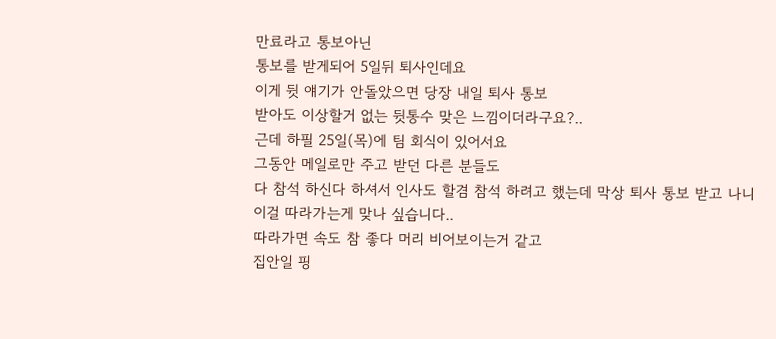만료라고 통보아닌
통보를 받게되어 5일뒤 퇴사인데요
이게 뒷 얘기가 안돌았으면 당장 내일 퇴사 통보
받아도 이상할거 없는 뒷통수 맞은 느낌이더라구요?..
근데 하필 25일(목)에 팀 회식이 있어서요
그동안 메일로만 주고 받던 다른 분들도
다 참석 하신다 하셔서 인사도 할겸 참석 하려고 했는데 막상 퇴사 통보 받고 나니
이걸 따라가는게 맞나 싶습니다..
따라가면 속도 참 좋다 머리 비어보이는거 같고
집안일 핑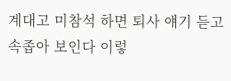계대고 미참석 하면 퇴사 얘기 듣고
속좁아 보인다 이렇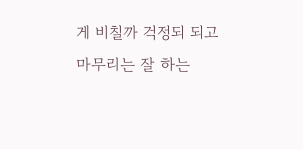게 비칠까 걱정되 되고
마무리는 잘 하는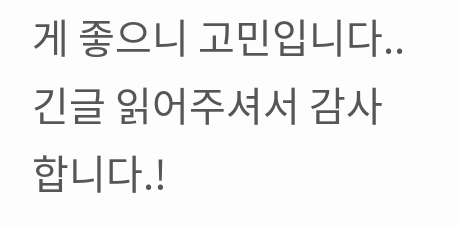게 좋으니 고민입니다..
긴글 읽어주셔서 감사합니다.!